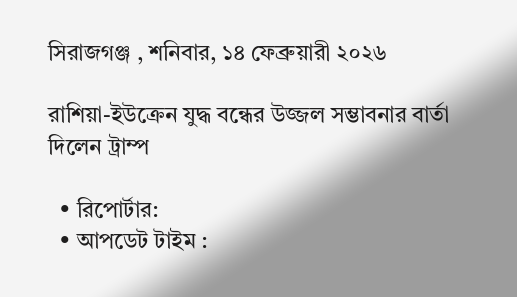সিরাজগঞ্জ , শনিবার, ১৪ ফেব্রুয়ারী ২০২৬

রাশিয়া-ইউক্রেন যুদ্ধ বন্ধের উজ্জল সম্ভাবনার বার্তা দিলেন ট্রাম্প

  • রিপোর্টার:
  • আপডেট টাইম :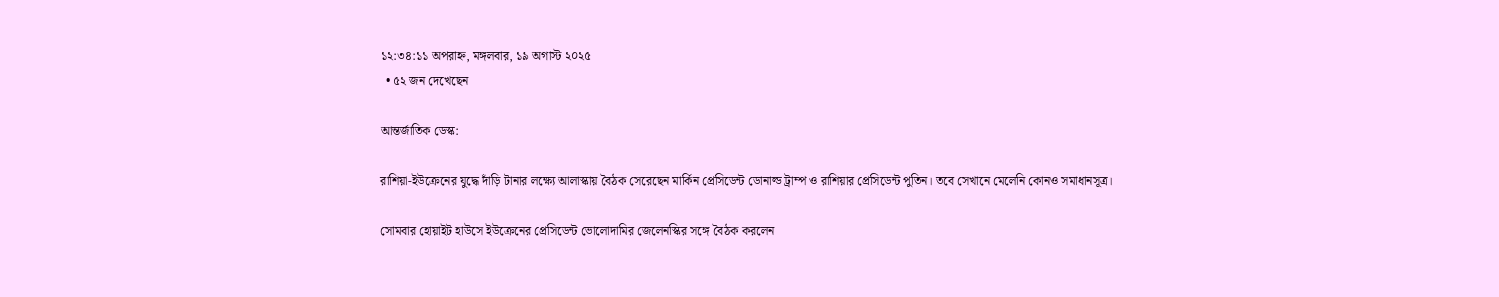১২:৩৪:১১ অপরাহ্ন, মঙ্গলবার, ১৯ অগাস্ট ২০২৫
  • ৫২ জন দেখেছেন

আন্তর্জাতিক ডেস্ক:

রাশিয়া-ইউক্রেনের যুদ্ধে দাঁড়ি টানার লক্ষ্যে আলাস্কায় বৈঠক সেরেছেন মার্কিন প্রেসিডেন্ট ডোনাল্ড ট্রাম্প ও রাশিয়ার প্রেসিডেন্ট পুতিন। তবে সেখানে মেলেনি কোনও সমাধানসূত্র।

সোমবার হোয়াইট হাউসে ইউক্রেনের প্রেসিডেন্ট ভোলোদামির জেলেনস্কির সঙ্গে বৈঠক করলেন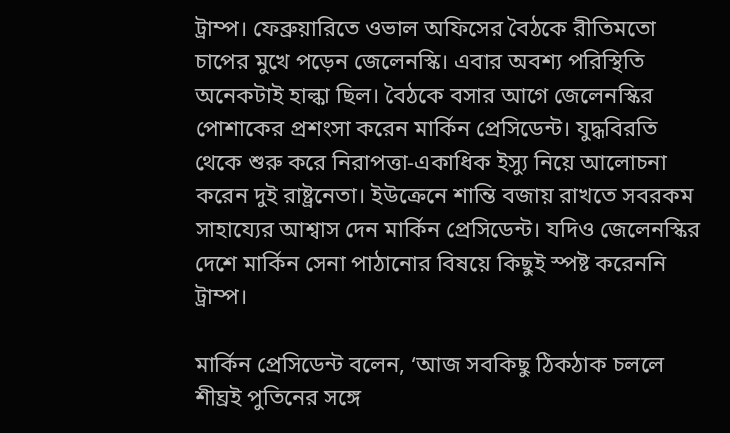ট্রাম্প। ফেব্রুয়ারিতে ওভাল অফিসের বৈঠকে রীতিমতো চাপের মুখে পড়েন জেলেনস্কি। এবার অবশ্য পরিস্থিতি অনেকটাই হাল্কা ছিল। বৈঠকে বসার আগে জেলেনস্কির পোশাকের প্রশংসা করেন মার্কিন প্রেসিডেন্ট। যুদ্ধবিরতি থেকে শুরু করে নিরাপত্তা-একাধিক ইস্যু নিয়ে আলোচনা করেন দুই রাষ্ট্রনেতা। ইউক্রেনে শান্তি বজায় রাখতে সবরকম সাহায্যের আশ্বাস দেন মার্কিন প্রেসিডেন্ট। যদিও জেলেনস্কির দেশে মার্কিন সেনা পাঠানোর বিষয়ে কিছুই স্পষ্ট করেননি ট্রাম্প।

মার্কিন প্রেসিডেন্ট বলেন, ‘আজ সবকিছু ঠিকঠাক চললে শীঘ্রই পুতিনের সঙ্গে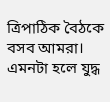ত্রিপাঠিক বৈঠকে বসব আমরা। এমনটা হলে যুদ্ধ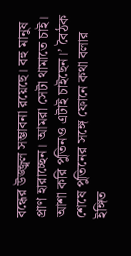বন্ধের উজ্জ্বল সম্ভাবনা রয়েছে। বহু মানুষ প্রাণ হারাচ্ছেন। আমরা সেটা থামাতে চাই। আশা করি পুতিনও এটাই চাইছেন।’ বৈঠক শেষে পুতিনের সঙ্গে ফোনে কথা বলার ইঙ্গিত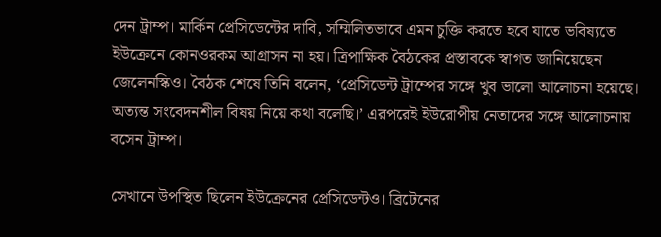দেন ট্রাম্প। মার্কিন প্রেসিডেন্টের দাবি, সম্মিলিতভাবে এমন চুক্তি করতে হবে যাতে ভবিষ্যতে ইউক্রেনে কোনওরকম আগ্রাসন না হয়। ত্রিপাক্ষিক বৈঠকের প্রস্তাবকে স্বাগত জানিয়েছেন জেলেনস্কিও। বৈঠক শেষে তিনি বলেন, ‘প্রেসিডেন্ট ট্রাম্পের সঙ্গে খুব ভালো আলোচনা হয়েছে। অত্যন্ত সংবেদনশীল বিষয় নিয়ে কথা বলেছি।’ এরপরেই ইউরোপীয় নেতাদের সঙ্গে আলোচনায় বসেন ট্রাম্প।

সেখানে উপস্থিত ছিলেন ইউক্রেনের প্রেসিডেন্টও। ব্রিটেনের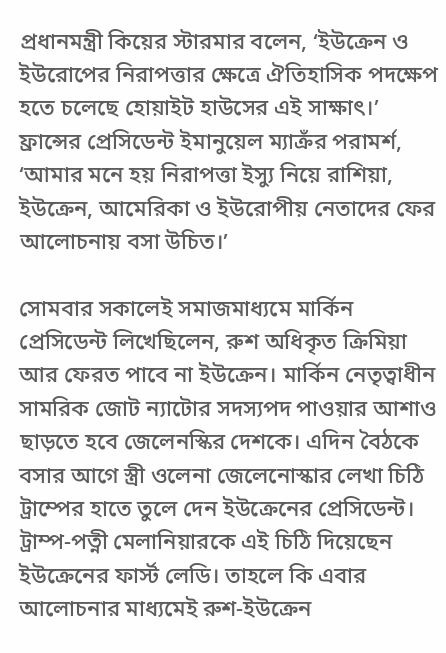প্রধানমন্ত্রী কিয়ের স্টারমার বলেন, ‘ইউক্রেন ও ইউরোপের নিরাপত্তার ক্ষেত্রে ঐতিহাসিক পদক্ষেপ হতে চলেছে হোয়াইট হাউসের এই সাক্ষাৎ।’ ফ্রান্সের প্রেসিডেন্ট ইমানুয়েল ম্যাক্রঁর পরামর্শ, ‘আমার মনে হয় নিরাপত্তা ইস্যু নিয়ে রাশিয়া, ইউক্রেন, আমেরিকা ও ইউরোপীয় নেতাদের ফের আলোচনায় বসা উচিত।’

সোমবার সকালেই সমাজমাধ্যমে মার্কিন প্রেসিডেন্ট লিখেছিলেন, রুশ অধিকৃত ক্রিমিয়া আর ফেরত পাবে না ইউক্রেন। মার্কিন নেতৃত্বাধীন সামরিক জোট ন্যাটোর সদস্যপদ পাওয়ার আশাও ছাড়তে হবে জেলেনস্কির দেশকে। এদিন বৈঠকে বসার আগে স্ত্রী ওলেনা জেলেনোস্কার লেখা চিঠি ট্রাম্পের হাতে তুলে দেন ইউক্রেনের প্রেসিডেন্ট। ট্রাম্প-পত্নী মেলানিয়ারকে এই চিঠি দিয়েছেন ইউক্রেনের ফার্স্ট লেডি। তাহলে কি এবার আলোচনার মাধ্যমেই রুশ-ইউক্রেন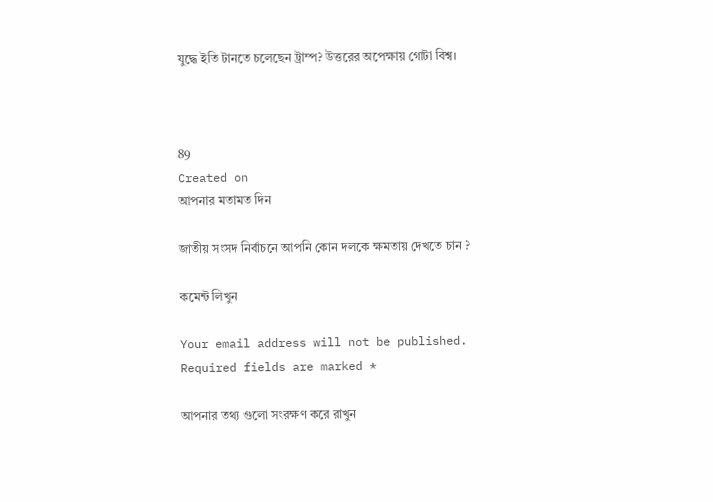যুদ্ধে ইতি টানতে চলেছেন ট্রাম্প? উত্তরের অপেক্ষায় গোটা বিশ্ব।



89
Created on
আপনার মতামত দিন

জাতীয় সংসদ নির্বাচনে আপনি কোন দলকে ক্ষমতায় দেখতে চান ?

কমেন্ট লিখুন

Your email address will not be published. Required fields are marked *

আপনার তথ্য গুলো সংরক্ষণ করে রাখুন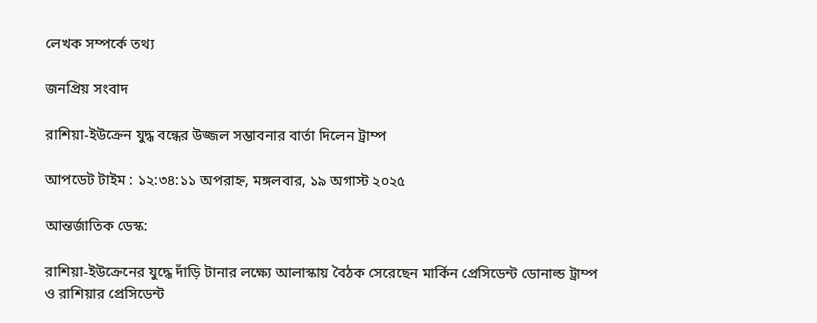লেখক সম্পর্কে তথ্য

জনপ্রিয় সংবাদ

রাশিয়া-ইউক্রেন যুদ্ধ বন্ধের উজ্জল সম্ভাবনার বার্তা দিলেন ট্রাম্প

আপডেট টাইম : ১২:৩৪:১১ অপরাহ্ন, মঙ্গলবার, ১৯ অগাস্ট ২০২৫

আন্তর্জাতিক ডেস্ক:

রাশিয়া-ইউক্রেনের যুদ্ধে দাঁড়ি টানার লক্ষ্যে আলাস্কায় বৈঠক সেরেছেন মার্কিন প্রেসিডেন্ট ডোনাল্ড ট্রাম্প ও রাশিয়ার প্রেসিডেন্ট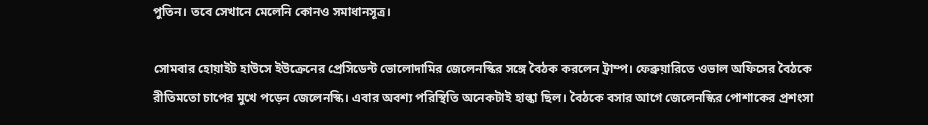পুতিন। তবে সেখানে মেলেনি কোনও সমাধানসূত্র।

সোমবার হোয়াইট হাউসে ইউক্রেনের প্রেসিডেন্ট ভোলোদামির জেলেনস্কির সঙ্গে বৈঠক করলেন ট্রাম্প। ফেব্রুয়ারিতে ওভাল অফিসের বৈঠকে রীতিমতো চাপের মুখে পড়েন জেলেনস্কি। এবার অবশ্য পরিস্থিতি অনেকটাই হাল্কা ছিল। বৈঠকে বসার আগে জেলেনস্কির পোশাকের প্রশংসা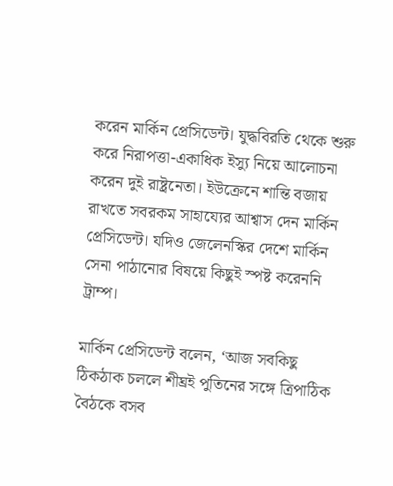করেন মার্কিন প্রেসিডেন্ট। যুদ্ধবিরতি থেকে শুরু করে নিরাপত্তা-একাধিক ইস্যু নিয়ে আলোচনা করেন দুই রাষ্ট্রনেতা। ইউক্রেনে শান্তি বজায় রাখতে সবরকম সাহায্যের আশ্বাস দেন মার্কিন প্রেসিডেন্ট। যদিও জেলেনস্কির দেশে মার্কিন সেনা পাঠানোর বিষয়ে কিছুই স্পষ্ট করেননি ট্রাম্প।

মার্কিন প্রেসিডেন্ট বলেন, ‘আজ সবকিছু ঠিকঠাক চললে শীঘ্রই পুতিনের সঙ্গে ত্রিপাঠিক বৈঠকে বসব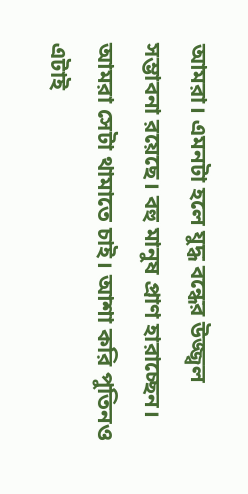আমরা। এমনটা হলে যুদ্ধ বন্ধের উজ্জ্বল সম্ভাবনা রয়েছে। বহু মানুষ প্রাণ হারাচ্ছেন। আমরা সেটা থামাতে চাই। আশা করি পুতিনও এটাই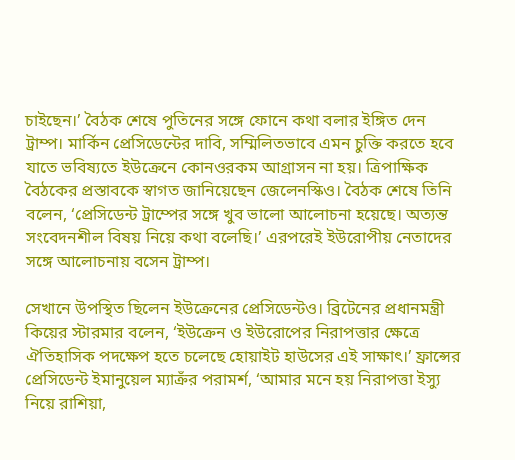চাইছেন।’ বৈঠক শেষে পুতিনের সঙ্গে ফোনে কথা বলার ইঙ্গিত দেন ট্রাম্প। মার্কিন প্রেসিডেন্টের দাবি, সম্মিলিতভাবে এমন চুক্তি করতে হবে যাতে ভবিষ্যতে ইউক্রেনে কোনওরকম আগ্রাসন না হয়। ত্রিপাক্ষিক বৈঠকের প্রস্তাবকে স্বাগত জানিয়েছেন জেলেনস্কিও। বৈঠক শেষে তিনি বলেন, ‘প্রেসিডেন্ট ট্রাম্পের সঙ্গে খুব ভালো আলোচনা হয়েছে। অত্যন্ত সংবেদনশীল বিষয় নিয়ে কথা বলেছি।’ এরপরেই ইউরোপীয় নেতাদের সঙ্গে আলোচনায় বসেন ট্রাম্প।

সেখানে উপস্থিত ছিলেন ইউক্রেনের প্রেসিডেন্টও। ব্রিটেনের প্রধানমন্ত্রী কিয়ের স্টারমার বলেন, ‘ইউক্রেন ও ইউরোপের নিরাপত্তার ক্ষেত্রে ঐতিহাসিক পদক্ষেপ হতে চলেছে হোয়াইট হাউসের এই সাক্ষাৎ।’ ফ্রান্সের প্রেসিডেন্ট ইমানুয়েল ম্যাক্রঁর পরামর্শ, ‘আমার মনে হয় নিরাপত্তা ইস্যু নিয়ে রাশিয়া,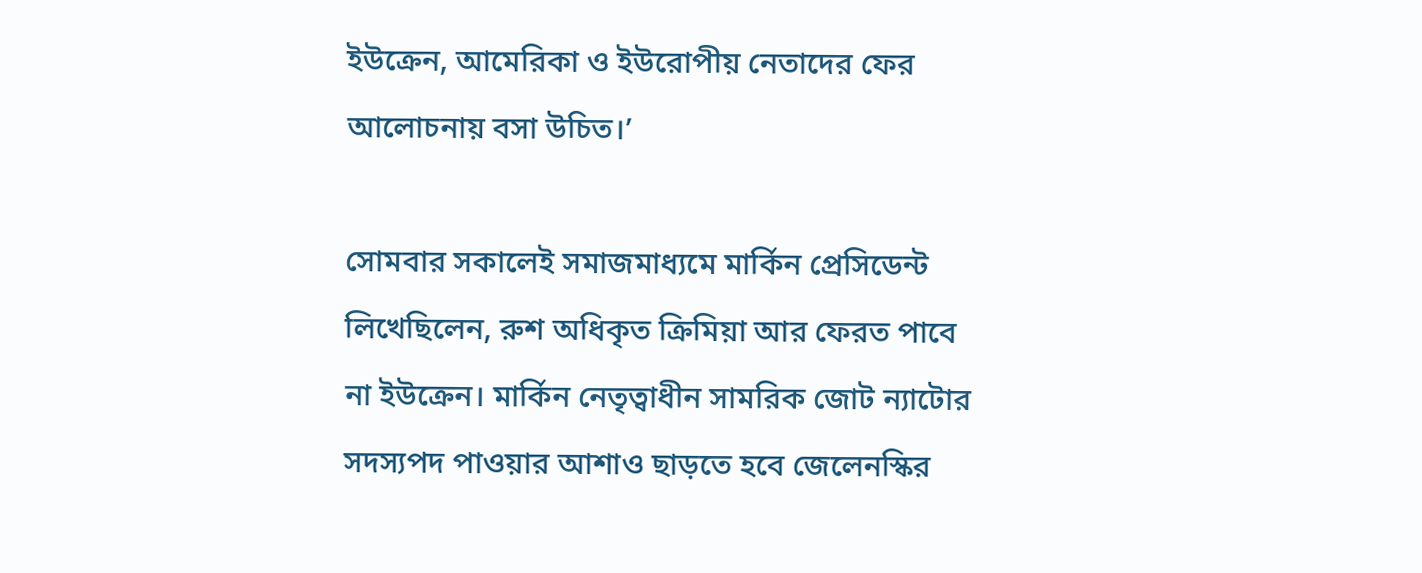ইউক্রেন, আমেরিকা ও ইউরোপীয় নেতাদের ফের আলোচনায় বসা উচিত।’

সোমবার সকালেই সমাজমাধ্যমে মার্কিন প্রেসিডেন্ট লিখেছিলেন, রুশ অধিকৃত ক্রিমিয়া আর ফেরত পাবে না ইউক্রেন। মার্কিন নেতৃত্বাধীন সামরিক জোট ন্যাটোর সদস্যপদ পাওয়ার আশাও ছাড়তে হবে জেলেনস্কির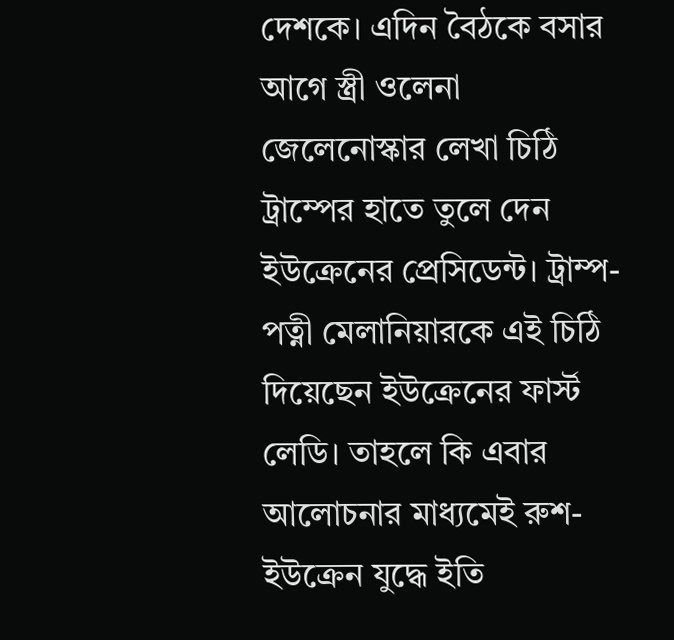দেশকে। এদিন বৈঠকে বসার আগে স্ত্রী ওলেনা জেলেনোস্কার লেখা চিঠি ট্রাম্পের হাতে তুলে দেন ইউক্রেনের প্রেসিডেন্ট। ট্রাম্প-পত্নী মেলানিয়ারকে এই চিঠি দিয়েছেন ইউক্রেনের ফার্স্ট লেডি। তাহলে কি এবার আলোচনার মাধ্যমেই রুশ-ইউক্রেন যুদ্ধে ইতি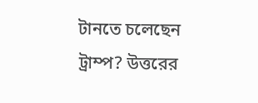টানতে চলেছেন ট্রাম্প? উত্তরের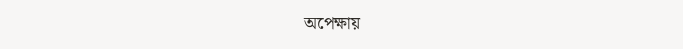অপেক্ষায়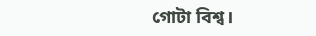গোটা বিশ্ব।